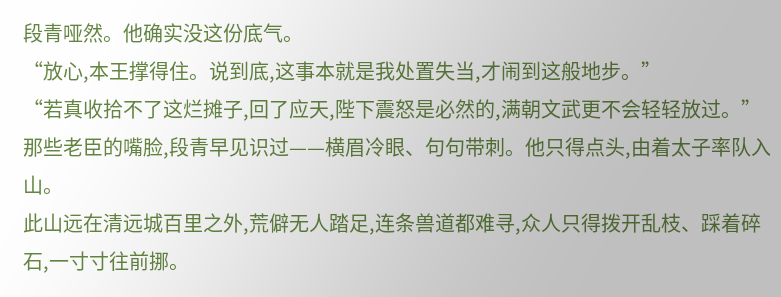段青哑然。他确实没这份底气。
“放心,本王撑得住。说到底,这事本就是我处置失当,才闹到这般地步。”
“若真收拾不了这烂摊子,回了应天,陛下震怒是必然的,满朝文武更不会轻轻放过。”
那些老臣的嘴脸,段青早见识过——横眉冷眼、句句带刺。他只得点头,由着太子率队入山。
此山远在清远城百里之外,荒僻无人踏足,连条兽道都难寻,众人只得拨开乱枝、踩着碎石,一寸寸往前挪。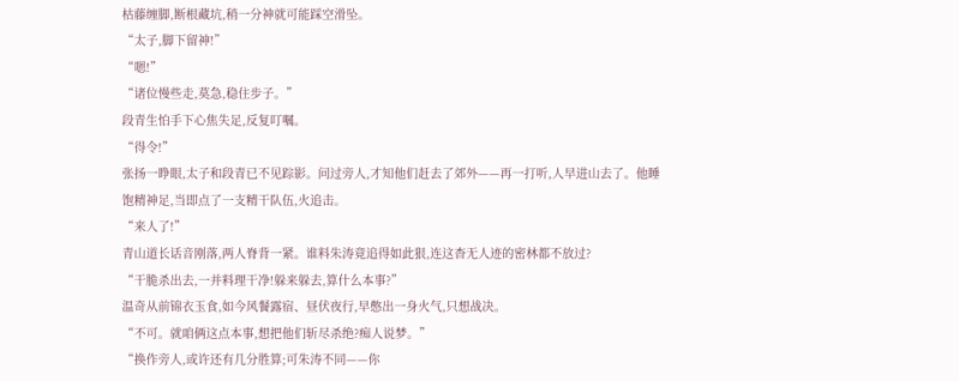枯藤缠脚,断根藏坑,稍一分神就可能踩空滑坠。
“太子,脚下留神!”
“嗯!”
“诸位慢些走,莫急,稳住步子。”
段青生怕手下心焦失足,反复叮嘱。
“得令!”
张扬一睁眼,太子和段青已不见踪影。问过旁人,才知他们赶去了郊外——再一打听,人早进山去了。他睡饱精神足,当即点了一支精干队伍,火追击。
“来人了!”
青山道长话音刚落,两人脊背一紧。谁料朱涛竟追得如此狠,连这杳无人迹的密林都不放过?
“干脆杀出去,一并料理干净!躲来躲去,算什么本事?”
温奇从前锦衣玉食,如今风餐露宿、昼伏夜行,早憋出一身火气,只想战决。
“不可。就咱俩这点本事,想把他们斩尽杀绝?痴人说梦。”
“换作旁人,或许还有几分胜算;可朱涛不同——你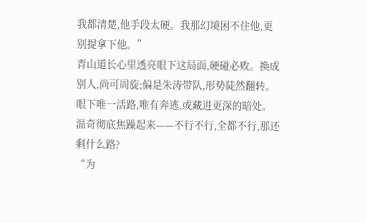我都清楚,他手段太硬。我那幻境困不住他,更别提拿下他。”
青山道长心里透亮眼下这局面,硬碰必败。换成别人,尚可周旋;偏是朱涛带队,形势陡然翻转。眼下唯一活路,唯有奔逃,或藏进更深的暗处。
温奇彻底焦躁起来——不行不行,全都不行,那还剩什么路?
“为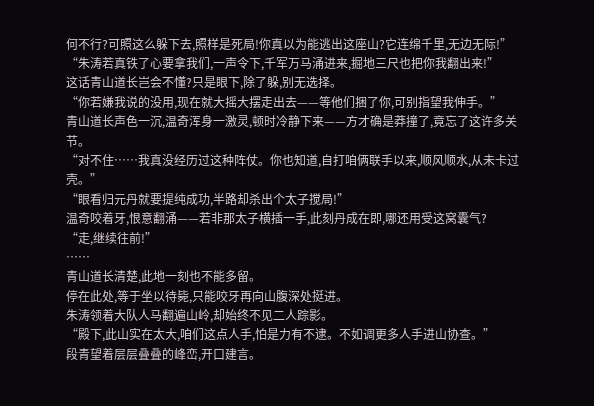何不行?可照这么躲下去,照样是死局!你真以为能逃出这座山?它连绵千里,无边无际!”
“朱涛若真铁了心要拿我们,一声令下,千军万马涌进来,掘地三尺也把你我翻出来!”
这话青山道长岂会不懂?只是眼下,除了躲,别无选择。
“你若嫌我说的没用,现在就大摇大摆走出去——等他们捆了你,可别指望我伸手。”
青山道长声色一沉,温奇浑身一激灵,顿时冷静下来——方才确是莽撞了,竟忘了这许多关节。
“对不住……我真没经历过这种阵仗。你也知道,自打咱俩联手以来,顺风顺水,从未卡过壳。”
“眼看归元丹就要提纯成功,半路却杀出个太子搅局!”
温奇咬着牙,恨意翻涌——若非那太子横插一手,此刻丹成在即,哪还用受这窝囊气?
“走,继续往前!”
……
青山道长清楚,此地一刻也不能多留。
停在此处,等于坐以待毙,只能咬牙再向山腹深处挺进。
朱涛领着大队人马翻遍山岭,却始终不见二人踪影。
“殿下,此山实在太大,咱们这点人手,怕是力有不逮。不如调更多人手进山协查。”
段青望着层层叠叠的峰峦,开口建言。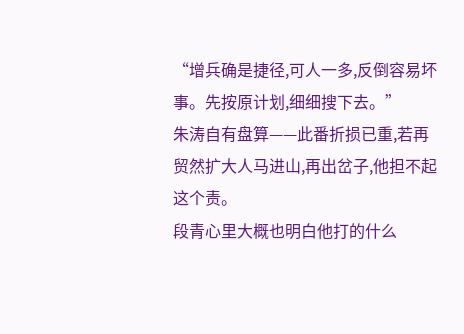“增兵确是捷径,可人一多,反倒容易坏事。先按原计划,细细搜下去。”
朱涛自有盘算——此番折损已重,若再贸然扩大人马进山,再出岔子,他担不起这个责。
段青心里大概也明白他打的什么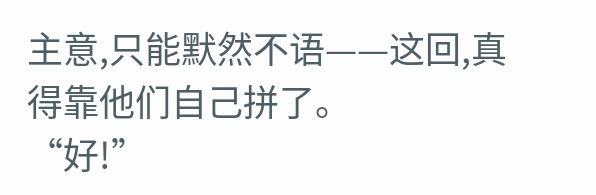主意,只能默然不语——这回,真得靠他们自己拼了。
“好!”